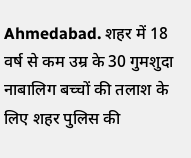Ahmedabad. शहर में 18 वर्ष से कम उम्र के 30 गुमशुदा नाबालिग बच्चों की तलाश के लिए शहर पुलिस की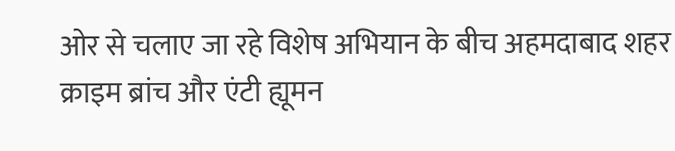ओर से चलाए जा रहे विशेष अभियान के बीच अहमदाबाद शहर क्राइम ब्रांच और एंटी ह्यूमन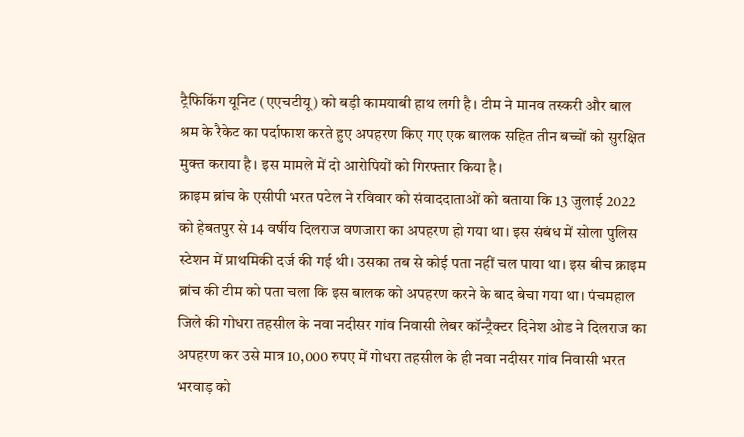ट्रैफिकिंग यूनिट (एएचटीयू) को बड़ी कामयाबी हाथ लगी है। टीम ने मानव तस्करी और बाल श्रम के रैकेट का पर्दाफाश करते हुए अपहरण किए गए एक बालक सहित तीन बच्चों को सुरक्षित मुक्त कराया है। इस मामले में दो आरोपियों को गिरफ्तार किया है।
क्राइम ब्रांच के एसीपी भरत पटेल ने रविवार को संवाददाताओं को बताया कि 13 जुलाई 2022 को हेबतपुर से 14 वर्षीय दिलराज वणजारा का अपहरण हो गया था। इस संबंध में सोला पुलिस स्टेशन में प्राथमिकी दर्ज की गई थी। उसका तब से कोई पता नहीं चल पाया था। इस बीच क्राइम ब्रांच की टीम को पता चला कि इस बालक को अपहरण करने के बाद बेचा गया था। पंचमहाल जिले की गोधरा तहसील के नवा नदीसर गांव निवासी लेबर कॉन्ट्रैक्टर दिनेश ओड ने दिलराज का अपहरण कर उसे मात्र 10,000 रुपए में गोधरा तहसील के ही नवा नदीसर गांव निवासी भरत भरवाड़ को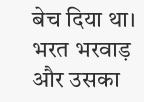बेच दिया था। भरत भरवाड़ और उसका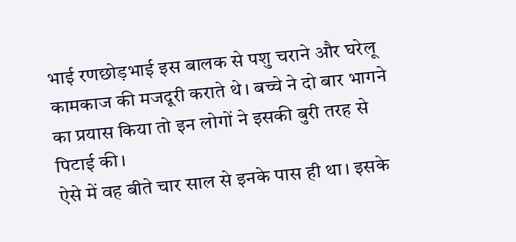भाई रणछोड़भाई इस बालक से पशु चराने और घरेलू कामकाज की मजदूरी कराते थे। बच्चे ने दो बार भागने का प्रयास किया तो इन लोगों ने इसकी बुरी तरह से पिटाई की।
ऐसे में वह बीते चार साल से इनके पास ही था। इसके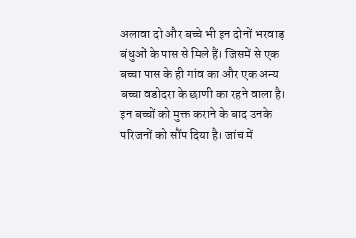अलावा दो और बच्चे भी इन दोनों भरवाड़ बंधुओं के पास से मिले हैं। जिसमें से एक बच्चा पास के ही गांव का और एक अन्य बच्चा वडोदरा के छाणी का रहने वाला है। इन बच्चों को मुक्त कराने के बाद उनके परिजनों को सौंप दिया है। जांच में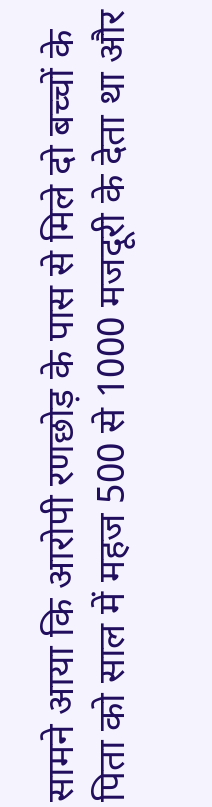सामने आया कि आरोपी रणछोड़ के पास से मिले दो बच्चों के पिता को साल में महज 500 से 1000 मजदूरी के देता था और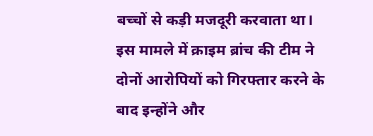बच्चों से कड़ी मजदूरी करवाता था। इस मामले में क्राइम ब्रांच की टीम ने दोनों आरोपियों को गिरफ्तार करने के बाद इन्होंने और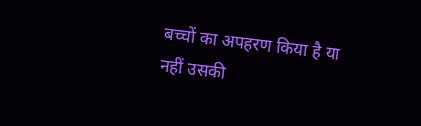बच्चों का अपहरण किया है या नहीं उसकी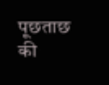पूछताछ की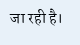जा रही है।